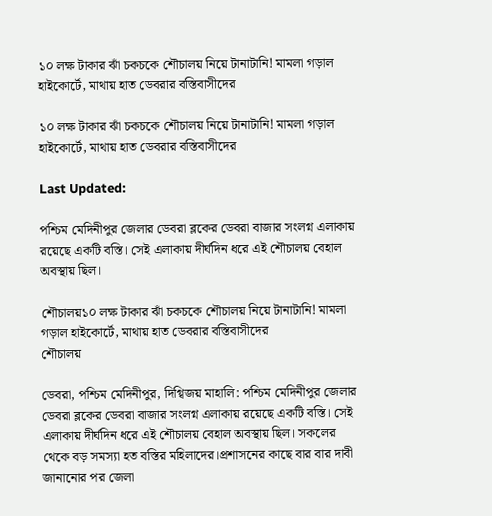১০ লক্ষ টাকার ঝাঁ চকচকে শৌচালয় নিয়ে টানাটানি! মামলা গড়াল হাইকোর্টে, মাথায় হাত ডেবরার বস্তিবাসীদের

১০ লক্ষ টাকার ঝাঁ চকচকে শৌচালয় নিয়ে টানাটানি! মামলা গড়াল হাইকোর্টে, মাথায় হাত ডেবরার বস্তিবাসীদের

Last Updated:

পশ্চিম মেদিনীপুর জেলার ডেবরা ব্লকের ডেবরা বাজার সংলগ্ন এলাকায় রয়েছে একটি বস্তি। সেই এলাকায় দীর্ঘদিন ধরে এই শৌচালয় বেহাল অবস্থায় ছিল।

শৌচালয়১০ লক্ষ টাকার ঝাঁ চকচকে শৌচালয় নিয়ে টানাটানি! মামলা গড়াল হাইকোর্টে, মাথায় হাত ডেবরার বস্তিবাসীদের
শৌচালয়

ডেবরা, পশ্চিম মেদিনীপুর, দিগ্বিজয় মাহালি: পশ্চিম মেদিনীপুর জেলার ডেবরা ব্লকের ডেবরা বাজার সংলগ্ন এলাকায় রয়েছে একটি বস্তি। সেই এলাকায় দীর্ঘদিন ধরে এই শৌচালয় বেহাল অবস্থায় ছিল। সকলের থেকে বড় সমস্যা হত বস্তির মহিলাদের।প্রশাসনের কাছে বার বার দাবী জানানোর পর জেলা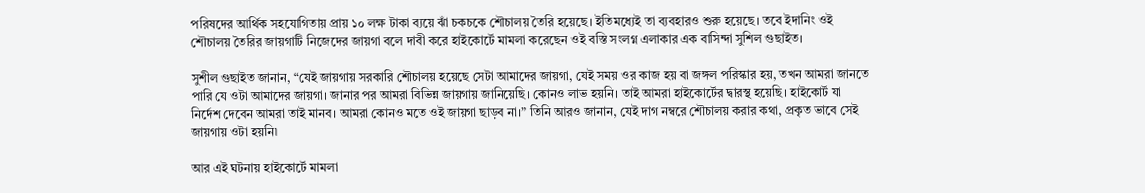পরিষদের আর্থিক সহযোগিতায় প্রায় ১০ লক্ষ টাকা ব্যয়ে ঝাঁ চকচকে শৌচালয় তৈরি হয়েছে। ইতিমধ্যেই তা ব্যবহারও শুরু হয়েছে। তবে ইদানিং ওই শৌচালয় তৈরির জায়গাটি নিজেদের জায়গা বলে দাবী করে হাইকোর্টে মামলা করেছেন ওই বস্তি সংলগ্ন এলাকার এক বাসিন্দা সুশিল গুছাইত।

সুশীল গুছাইত জানান, “যেই জায়গায় সরকারি শৌচালয় হয়েছে সেটা আমাদের জায়গা, যেই সময় ওর কাজ হয় বা জঙ্গল পরিস্কার হয়, তখন আমরা জানতে পারি যে ওটা আমাদের জায়গা। জানার পর আমরা বিভিন্ন জায়গায় জানিয়েছি। কোনও লাভ হয়নি। তাই আমরা হাইকোর্টের দ্বারস্থ হয়েছি। হাইকোর্ট যা নির্দেশ দেবেন আমরা তাই মানব। আমরা কোনও মতে ওই জায়গা ছাড়ব না।” তিনি আরও জানান, যেই দাগ নম্বরে শৌচালয় করার কথা, প্রকৃত ভাবে সেই জায়গায় ওটা হয়নি৷

আর এই ঘটনায় হাইকোর্টে মামলা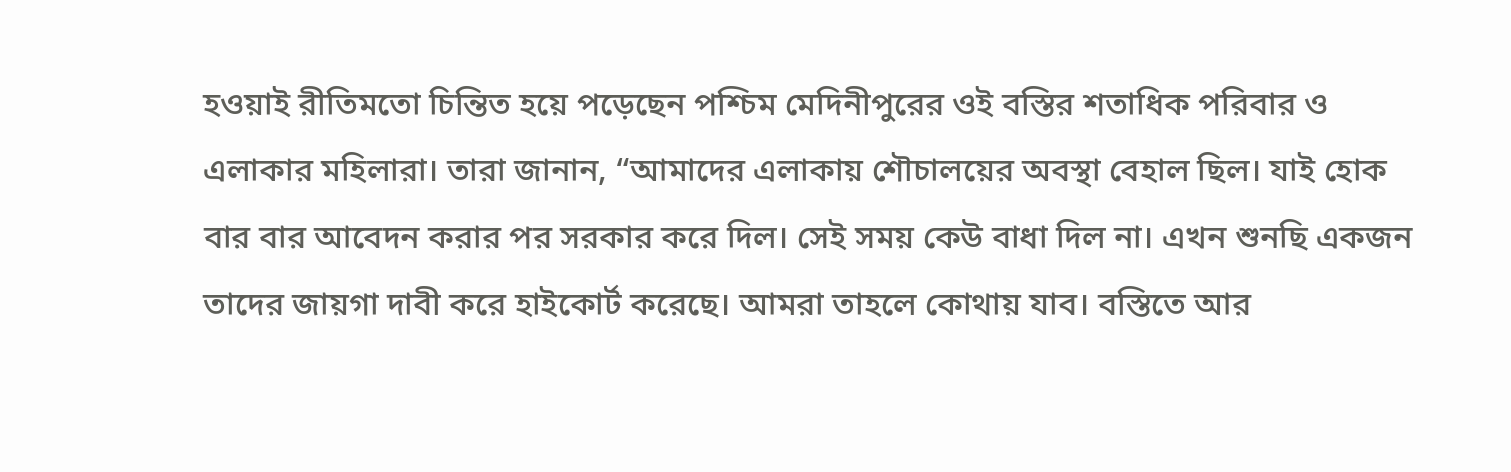হওয়াই রীতিমতো চিন্তিত হয়ে পড়েছেন পশ্চিম মেদিনীপুরের ওই বস্তির শতাধিক পরিবার ও এলাকার মহিলারা। তারা জানান, “আমাদের এলাকায় শৌচালয়ের অবস্থা বেহাল ছিল। যাই হোক বার বার আবেদন করার পর সরকার করে দিল। সেই সময় কেউ বাধা দিল না। এখন শুনছি একজন তাদের জায়গা দাবী করে হাইকোর্ট করেছে। আমরা তাহলে কোথায় যাব। বস্তিতে আর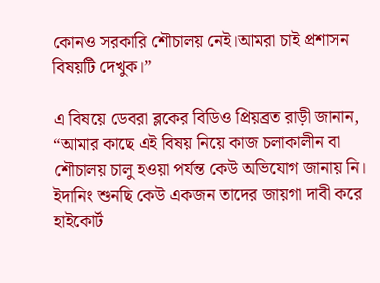কোনও সরকারি শৌচালয় নেই।আমরা চাই প্রশাসন বিষয়টি দেখুক।”

এ বিষয়ে ডেবরা ব্লকের বিডিও প্রিয়ব্রত রাড়ী জানান, “আমার কাছে এই বিষয় নিয়ে কাজ চলাকালীন বা শৌচালয় চালু হওয়া পর্যন্ত কেউ অভিযোগ জানায় নি। ইদানিং শুনছি কেউ একজন তাদের জায়গা দাবী করে হাইকোর্ট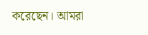করেছেন। আমরা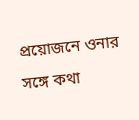প্রয়োজনে ওনার সঙ্গে কথা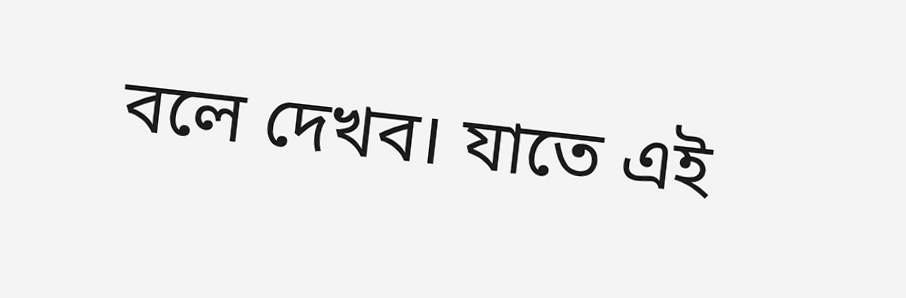বলে দেখব। যাতে এই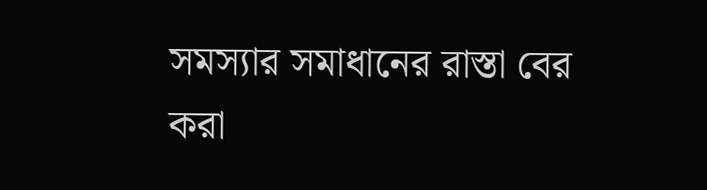সমস্যার সমাধানের রাস্তা বের করা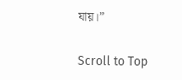যায়।”

Scroll to Top